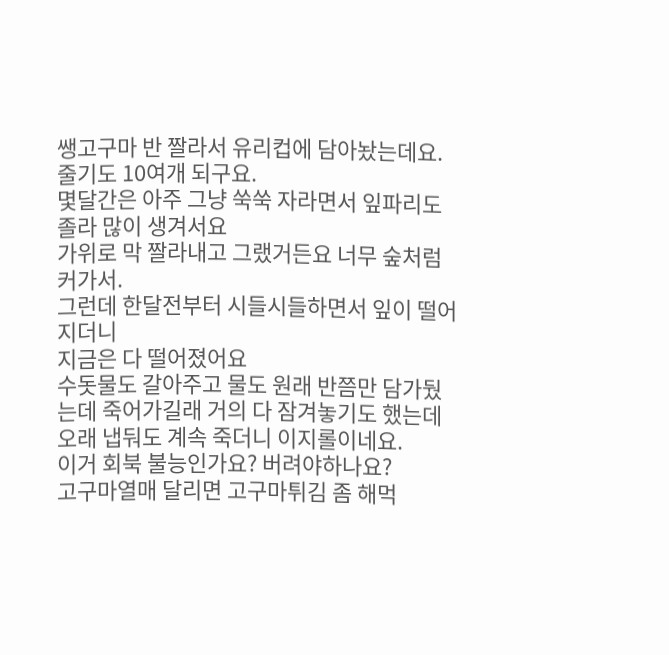쌩고구마 반 짤라서 유리컵에 담아놨는데요.
줄기도 10여개 되구요.
몇달간은 아주 그냥 쑥쑥 자라면서 잎파리도 졸라 많이 생겨서요
가위로 막 짤라내고 그랬거든요 너무 숲처럼 커가서.
그런데 한달전부터 시들시들하면서 잎이 떨어지더니
지금은 다 떨어졌어요
수돗물도 갈아주고 물도 원래 반쯤만 담가뒀는데 죽어가길래 거의 다 잠겨놓기도 했는데 오래 냅둬도 계속 죽더니 이지롤이네요.
이거 회북 불능인가요? 버려야하나요?
고구마열매 달리면 고구마튀김 좀 해먹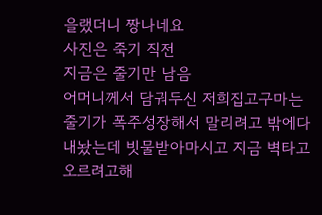을랬더니 짱나네요
사진은 죽기 직전
지금은 줄기만 남음
어머니께서 담궈두신 저희집고구마는 줄기가 폭주성장해서 말리려고 밖에다 내놨는데 빗물받아마시고 지금 벽타고 오르려고해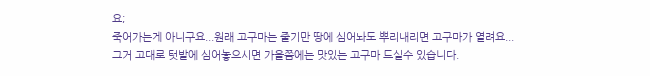요;
죽어가는게 아니구요...원래 고구마는 줄기만 땅에 심어놔도 뿌리내리면 고구마가 열려요...그거 고대로 텃밭에 심어놓으시면 가을쯤에는 맛있는 고구마 드실수 있습니다.